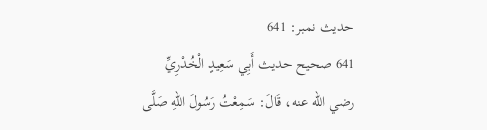حدیث نمبر: 641
641 صحيح حديث أَبِي سَعِيدٍ الْخُدْرِيِّ رضي الله عنه، قَالَ: سَمِعْتُ رَسُولَ اللهِ صَلَّى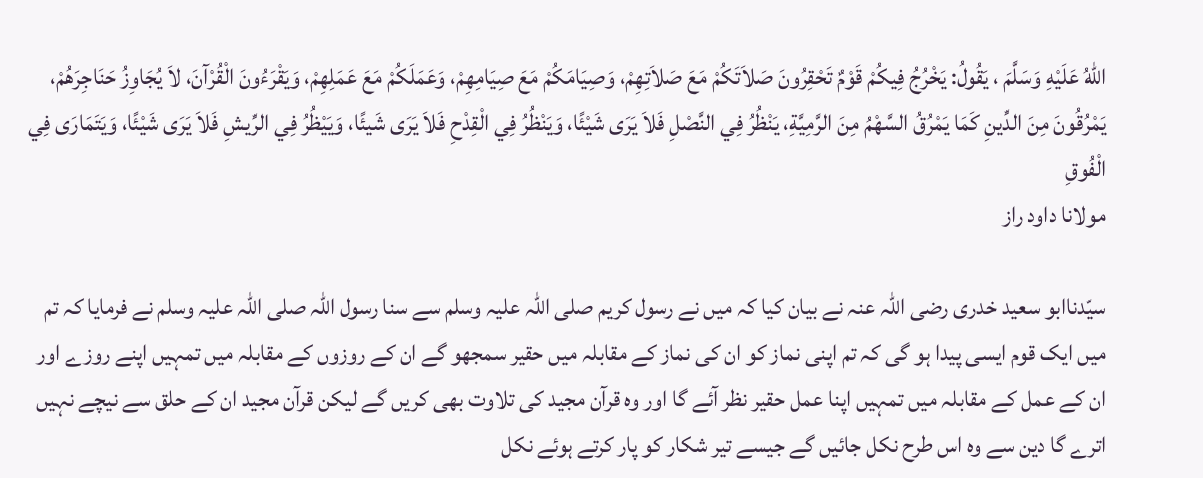اللهُ عَلَيْهِ وَسَلَّمَ ، يَقُولُ: يَخْرُجُ فِيكُمْ قَوْمٌ تَحْقِرُونَ صَلاَتَكُمْ مَعَ صَلاَتِهِمْ، وَصِيَامَكُمْ مَعَ صِيَامِهِمْ، وَعَمَلَكُمْ مَعَ عَمَلِهِمْ، وَيَقْرَءُونَ الْقُرْآنَ، لاَ يُجَاوِزُ حَنَاجِرَهُمْ، يَمْرُقُونَ مِنَ الدِّينِ كَمَا يَمْرُقُ السَّهْمُ مِنَ الرَّمِيَّةِ، يَنْظُرُ فِي النَّصْلِ فَلاَ يَرَى شَيْئًا، وَيَنْظُرُ فِي الْقِدْحِ فَلاَ يَرَى شَيئًا، وَيَيْظُرُ فِي الرِّيشِ فَلاَ يَرَى شَيْئًا، وَيَتَمَارَى فِي الْفُوقِ
مولانا داود راز

سیّدناابو سعید خدری رضی اللہ عنہ نے بیان کیا کہ میں نے رسول کریم صلی اللہ علیہ وسلم سے سنا رسول اللہ صلی اللہ علیہ وسلم نے فرمایا کہ تم میں ایک قوم ایسی پیدا ہو گی کہ تم اپنی نماز کو ان کی نماز کے مقابلہ میں حقیر سمجھو گے ان کے روزوں کے مقابلہ میں تمہیں اپنے روزے اور ان کے عمل کے مقابلہ میں تمہیں اپنا عمل حقیر نظر آئے گا اور وہ قرآن مجید کی تلاوت بھی کریں گے لیکن قرآن مجید ان کے حلق سے نیچے نہیں اترے گا دین سے وہ اس طرح نکل جائیں گے جیسے تیر شکار کو پار کرتے ہوئے نکل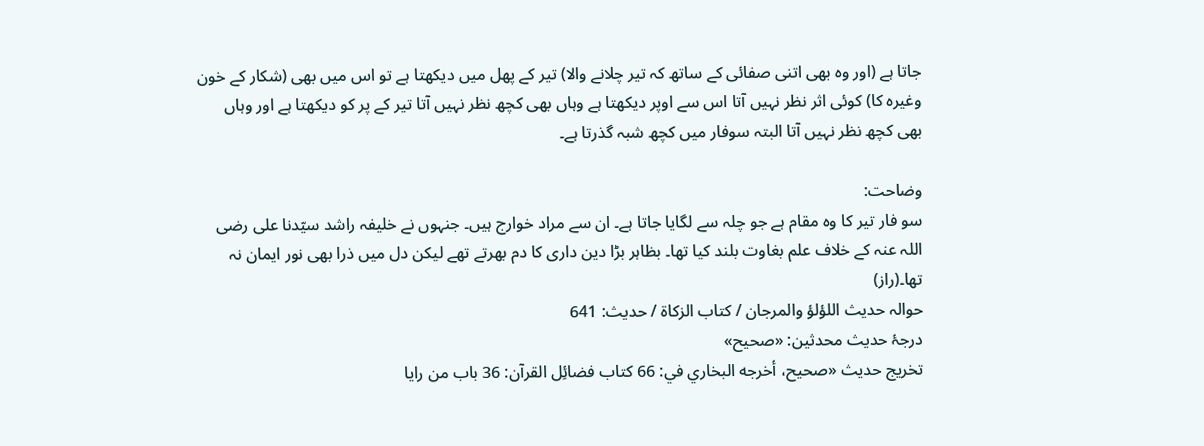جاتا ہے (اور وہ بھی اتنی صفائی کے ساتھ کہ تیر چلانے والا) تیر کے پھل میں دیکھتا ہے تو اس میں بھی (شکار کے خون وغیرہ کا) کوئی اثر نظر نہیں آتا اس سے اوپر دیکھتا ہے وہاں بھی کچھ نظر نہیں آتا تیر کے پر کو دیکھتا ہے اور وہاں بھی کچھ نظر نہیں آتا البتہ سوفار میں کچھ شبہ گذرتا ہے۔

وضاحت:
سو فار تیر کا وہ مقام ہے جو چلہ سے لگایا جاتا ہے۔ ان سے مراد خوارج ہیں۔ جنہوں نے خلیفہ راشد سیّدنا علی رضی اللہ عنہ کے خلاف علم بغاوت بلند کیا تھا۔ بظاہر بڑا دین داری کا دم بھرتے تھے لیکن دل میں ذرا بھی نور ایمان نہ تھا۔(راز)
حوالہ حدیث اللؤلؤ والمرجان / كتاب الزكاة / حدیث: 641
درجۂ حدیث محدثین: «صحیح»
تخریج حدیث «صحیح، أخرجه البخاري في: 66 كتاب فضائِل القرآن: 36 باب من رايا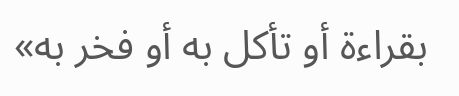بقراءة أو تأكل به أو فخر به»